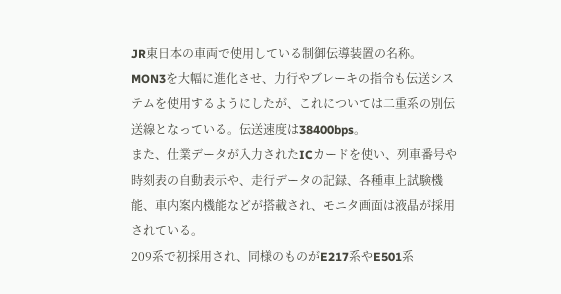JR東日本の車両で使用している制御伝導装置の名称。
MON3を大幅に進化させ、力行やブレーキの指令も伝送システムを使用するようにしたが、これについては二重系の別伝送線となっている。伝送速度は38400bps。
また、仕業データが入力されたICカードを使い、列車番号や時刻表の自動表示や、走行データの記録、各種車上試験機能、車内案内機能などが搭載され、モニタ画面は液晶が採用されている。
209系で初採用され、同様のものがE217系やE501系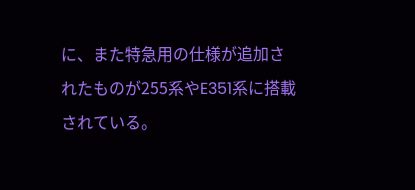に、また特急用の仕様が追加されたものが255系やE351系に搭載されている。